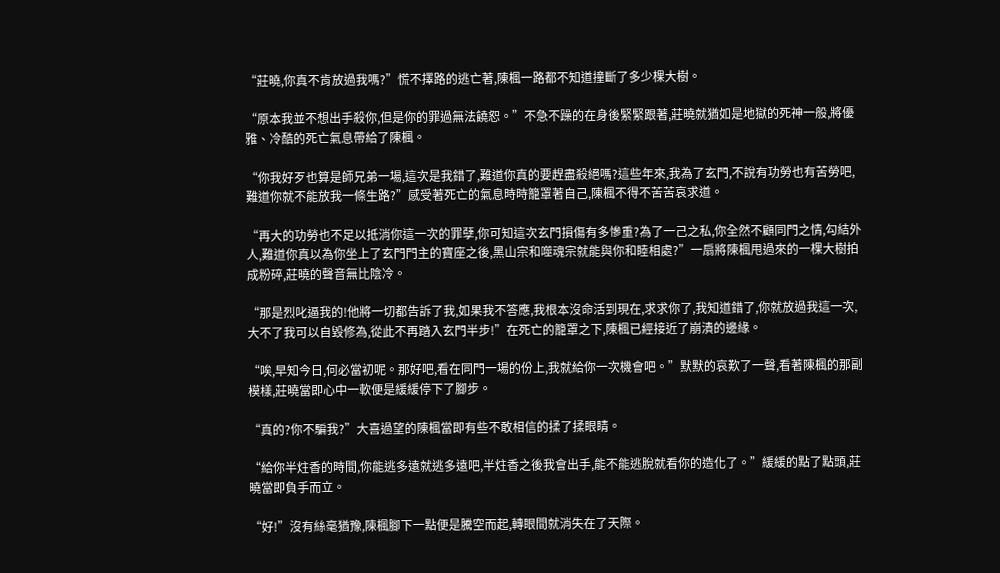“莊曉,你真不肯放過我嗎?”慌不擇路的逃亡著,陳楓一路都不知道撞斷了多少棵大樹。

“原本我並不想出手殺你,但是你的罪過無法饒恕。”不急不躁的在身後緊緊跟著,莊曉就猶如是地獄的死神一般,將優雅、冷酷的死亡氣息帶給了陳楓。

“你我好歹也算是師兄弟一場,這次是我錯了,難道你真的要趕盡殺絕嗎?這些年來,我為了玄門,不說有功勞也有苦勞吧,難道你就不能放我一條生路?”感受著死亡的氣息時時籠罩著自己,陳楓不得不苦苦哀求道。

“再大的功勞也不足以抵消你這一次的罪孽,你可知這次玄門損傷有多慘重?為了一己之私,你全然不顧同門之情,勾結外人,難道你真以為你坐上了玄門門主的寶座之後,黑山宗和噬魂宗就能與你和睦相處?”一扇將陳楓甩過來的一棵大樹拍成粉碎,莊曉的聲音無比陰冷。

“那是烈叱逼我的!他將一切都告訴了我,如果我不答應,我根本沒命活到現在,求求你了,我知道錯了,你就放過我這一次,大不了我可以自毀修為,從此不再踏入玄門半步!”在死亡的籠罩之下,陳楓已經接近了崩潰的邊緣。

“唉,早知今日,何必當初呢。那好吧,看在同門一場的份上,我就給你一次機會吧。”默默的哀歎了一聲,看著陳楓的那副模樣,莊曉當即心中一軟便是緩緩停下了腳步。

“真的?你不騙我?”大喜過望的陳楓當即有些不敢相信的揉了揉眼睛。

“給你半炷香的時間,你能逃多遠就逃多遠吧,半炷香之後我會出手,能不能逃脫就看你的造化了。”緩緩的點了點頭,莊曉當即負手而立。

“好!”沒有絲毫猶豫,陳楓腳下一點便是騰空而起,轉眼間就消失在了天際。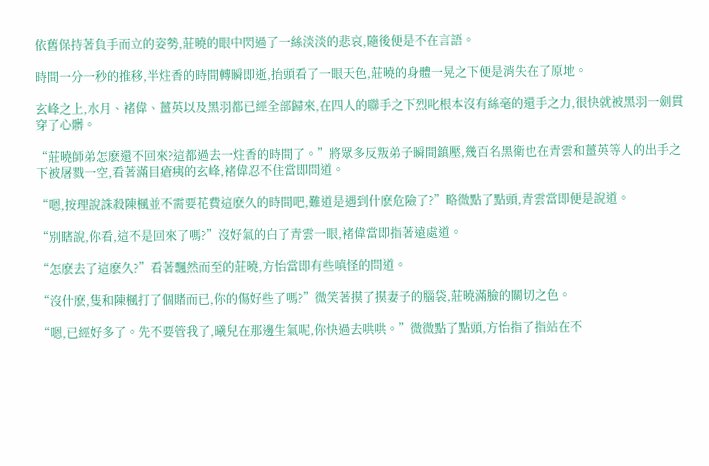依舊保持著負手而立的姿勢,莊曉的眼中閃過了一絲淡淡的悲哀,隨後便是不在言語。

時間一分一秒的推移,半炷香的時間轉瞬即逝,抬頭看了一眼天色,莊曉的身體一晃之下便是消失在了原地。

玄峰之上,水月、褚偉、薑英以及黑羽都已經全部歸來,在四人的聯手之下烈叱根本沒有絲毫的還手之力,很快就被黑羽一劍貫穿了心髒。

“莊曉師弟怎麽還不回來?這都過去一炷香的時間了。”將眾多反叛弟子瞬間鎮壓,幾百名黑衛也在青雲和薑英等人的出手之下被屠戮一空,看著滿目瘡痍的玄峰,褚偉忍不住當即問道。

“嗯,按理說誅殺陳楓並不需要花費這麽久的時間吧,難道是遇到什麽危險了?”略微點了點頭,青雲當即便是說道。

“別瞎說,你看,這不是回來了嗎?”沒好氣的白了青雲一眼,褚偉當即指著遠處道。

“怎麽去了這麽久?”看著飄然而至的莊曉,方怡當即有些嗔怪的問道。

“沒什麽,隻和陳楓打了個賭而已,你的傷好些了嗎?”微笑著摸了摸妻子的腦袋,莊曉滿臉的關切之色。

“嗯,已經好多了。先不要管我了,曦兒在那邊生氣呢,你快過去哄哄。”微微點了點頭,方怡指了指站在不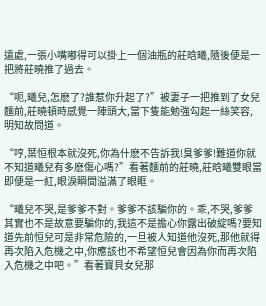遠處,一張小嘴嘟得可以掛上一個油瓶的莊晗曦,隨後便是一把將莊曉推了過去。

“呃,曦兒,怎麽了?誰惹你升起了?”被妻子一把推到了女兒麵前,莊曉頓時感覺一陣頭大,當下隻能勉強勾起一絲笑容,明知故問道。

“哼,葉恒根本就沒死,你為什麽不告訴我!臭爹爹!難道你就不知道曦兒有多麽傷心嗎?”看著麵前的莊曉,莊晗曦雙眼當即便是一紅,眼淚瞬間溢滿了眼眶。

“曦兒不哭,是爹爹不對。爹爹不該騙你的。乖,不哭,爹爹其實也不是故意要騙你的,我這不是擔心你露出破綻嗎?要知道先前恒兒可是非常危險的,一旦被人知道他沒死,那他就得再次陷入危機之中,你應該也不希望恒兒會因為你而再次陷入危機之中吧。”看著寶貝女兒那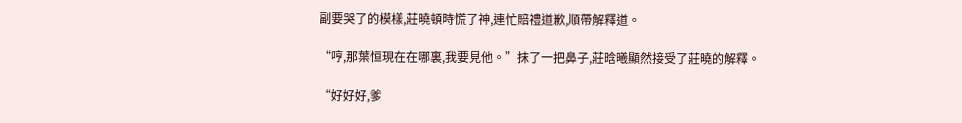副要哭了的模樣,莊曉頓時慌了神,連忙賠禮道歉,順帶解釋道。

“哼,那葉恒現在在哪裏,我要見他。”抹了一把鼻子,莊晗曦顯然接受了莊曉的解釋。

“好好好,爹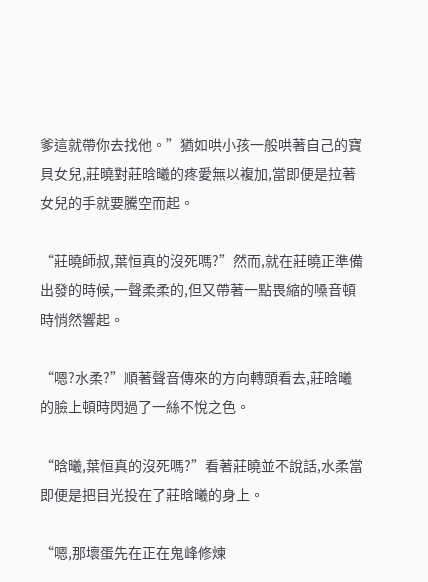爹這就帶你去找他。”猶如哄小孩一般哄著自己的寶貝女兒,莊曉對莊晗曦的疼愛無以複加,當即便是拉著女兒的手就要騰空而起。

“莊曉師叔,葉恒真的沒死嗎?”然而,就在莊曉正準備出發的時候,一聲柔柔的,但又帶著一點畏縮的嗓音頓時悄然響起。

“嗯?水柔?”順著聲音傳來的方向轉頭看去,莊晗曦的臉上頓時閃過了一絲不悅之色。

“晗曦,葉恒真的沒死嗎?”看著莊曉並不說話,水柔當即便是把目光投在了莊晗曦的身上。

“嗯,那壞蛋先在正在鬼峰修煉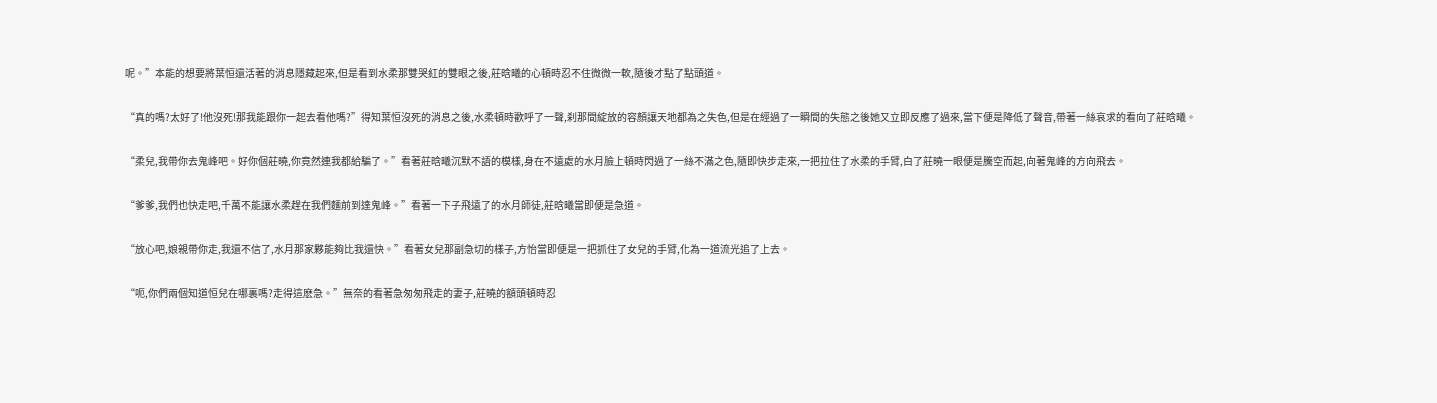呢。”本能的想要將葉恒還活著的消息隱藏起來,但是看到水柔那雙哭紅的雙眼之後,莊晗曦的心頓時忍不住微微一軟,隨後才點了點頭道。

“真的嗎?太好了!他沒死!那我能跟你一起去看他嗎?”得知葉恒沒死的消息之後,水柔頓時歡呼了一聲,刹那間綻放的容顏讓天地都為之失色,但是在經過了一瞬間的失態之後她又立即反應了過來,當下便是降低了聲音,帶著一絲哀求的看向了莊晗曦。

“柔兒,我帶你去鬼峰吧。好你個莊曉,你竟然連我都給騙了。”看著莊晗曦沉默不語的模樣,身在不遠處的水月臉上頓時閃過了一絲不滿之色,隨即快步走來,一把拉住了水柔的手臂,白了莊曉一眼便是騰空而起,向著鬼峰的方向飛去。

“爹爹,我們也快走吧,千萬不能讓水柔趕在我們麵前到達鬼峰。”看著一下子飛遠了的水月師徒,莊晗曦當即便是急道。

“放心吧,娘親帶你走,我還不信了,水月那家夥能夠比我還快。”看著女兒那副急切的樣子,方怡當即便是一把抓住了女兒的手臂,化為一道流光追了上去。

“呃,你們兩個知道恒兒在哪裏嗎?走得這麽急。”無奈的看著急匆匆飛走的妻子,莊曉的額頭頓時忍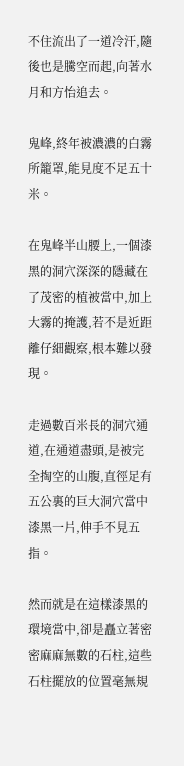不住流出了一道冷汗,隨後也是騰空而起,向著水月和方怡追去。

鬼峰,終年被濃濃的白霧所籠罩,能見度不足五十米。

在鬼峰半山腰上,一個漆黑的洞穴深深的隱藏在了茂密的植被當中,加上大霧的掩護,若不是近距離仔細觀察,根本難以發現。

走過數百米長的洞穴通道,在通道盡頭,是被完全掏空的山腹,直徑足有五公裏的巨大洞穴當中漆黑一片,伸手不見五指。

然而就是在這樣漆黑的環境當中,卻是矗立著密密麻麻無數的石柱,這些石柱擺放的位置毫無規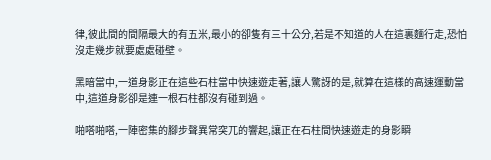律,彼此間的間隔最大的有五米,最小的卻隻有三十公分,若是不知道的人在這裏麵行走,恐怕沒走幾步就要處處碰壁。

黑暗當中,一道身影正在這些石柱當中快速遊走著,讓人驚訝的是,就算在這樣的高速運動當中,這道身影卻是連一根石柱都沒有碰到過。

啪嗒啪嗒,一陣密集的腳步聲異常突兀的響起,讓正在石柱間快速遊走的身影瞬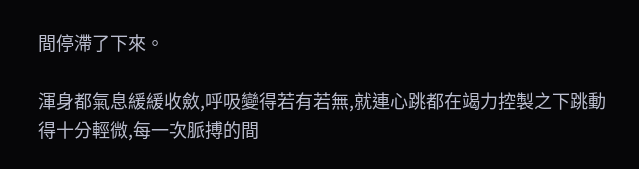間停滯了下來。

渾身都氣息緩緩收斂,呼吸變得若有若無,就連心跳都在竭力控製之下跳動得十分輕微,每一次脈搏的間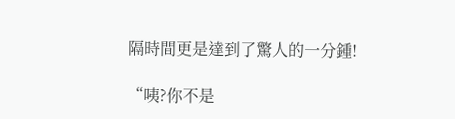隔時間更是達到了驚人的一分鍾!

“咦?你不是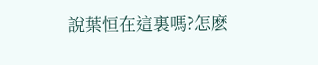說葉恒在這裏嗎?怎麽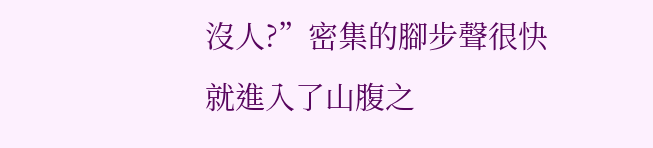沒人?”密集的腳步聲很快就進入了山腹之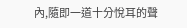內,隨即一道十分悅耳的聲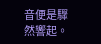音便是驟然響起。